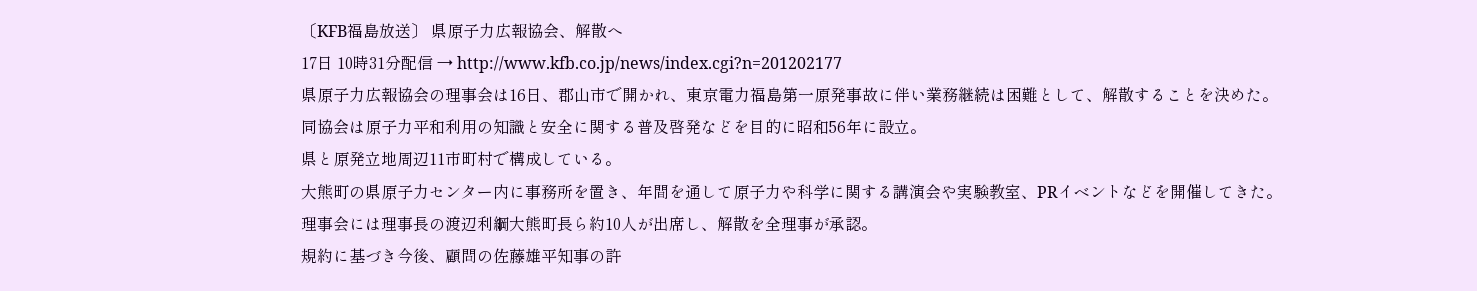〔KFB福島放送〕 県原子力広報協会、解散へ
17日 10時31分配信 → http://www.kfb.co.jp/news/index.cgi?n=201202177
県原子力広報協会の理事会は16日、郡山市で開かれ、東京電力福島第一原発事故に伴い業務継続は困難として、解散することを決めた。
同協会は原子力平和利用の知識と安全に関する普及啓発などを目的に昭和56年に設立。
県と原発立地周辺11市町村で構成している。
大熊町の県原子力センター内に事務所を置き、年間を通して原子力や科学に関する講演会や実験教室、PRイベントなどを開催してきた。
理事会には理事長の渡辺利綱大熊町長ら約10人が出席し、解散を全理事が承認。
規約に基づき今後、顧問の佐藤雄平知事の許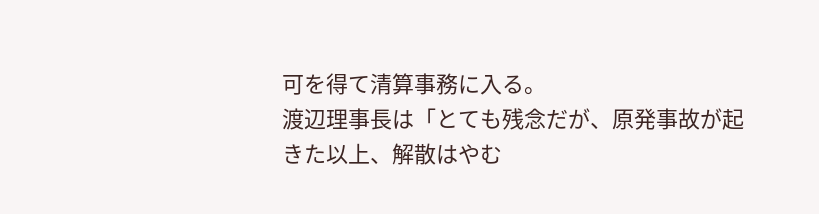可を得て清算事務に入る。
渡辺理事長は「とても残念だが、原発事故が起きた以上、解散はやむ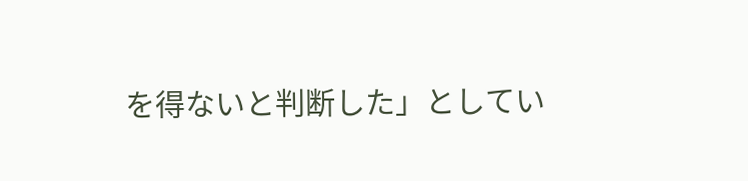を得ないと判断した」としてい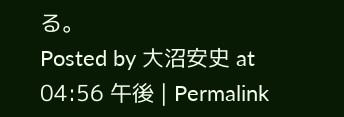る。
Posted by 大沼安史 at 04:56 午後 | Permalink